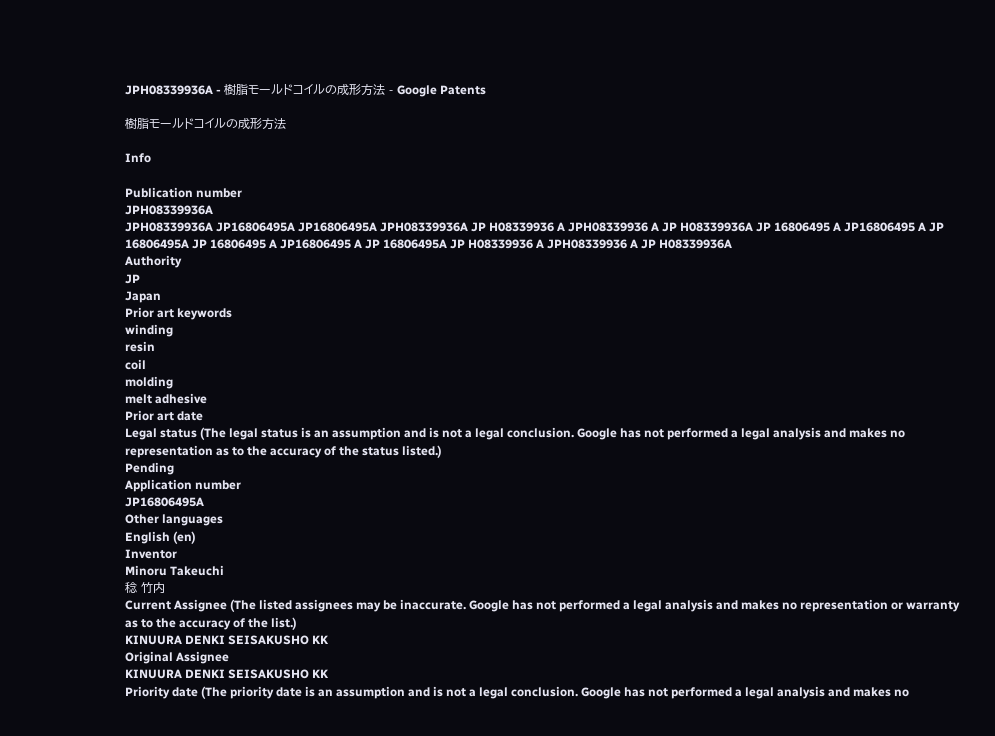JPH08339936A - 樹脂モールドコイルの成形方法 - Google Patents

樹脂モールドコイルの成形方法

Info

Publication number
JPH08339936A
JPH08339936A JP16806495A JP16806495A JPH08339936A JP H08339936 A JPH08339936 A JP H08339936A JP 16806495 A JP16806495 A JP 16806495A JP 16806495 A JP16806495 A JP 16806495A JP H08339936 A JPH08339936 A JP H08339936A
Authority
JP
Japan
Prior art keywords
winding
resin
coil
molding
melt adhesive
Prior art date
Legal status (The legal status is an assumption and is not a legal conclusion. Google has not performed a legal analysis and makes no representation as to the accuracy of the status listed.)
Pending
Application number
JP16806495A
Other languages
English (en)
Inventor
Minoru Takeuchi
稔 竹内
Current Assignee (The listed assignees may be inaccurate. Google has not performed a legal analysis and makes no representation or warranty as to the accuracy of the list.)
KINUURA DENKI SEISAKUSHO KK
Original Assignee
KINUURA DENKI SEISAKUSHO KK
Priority date (The priority date is an assumption and is not a legal conclusion. Google has not performed a legal analysis and makes no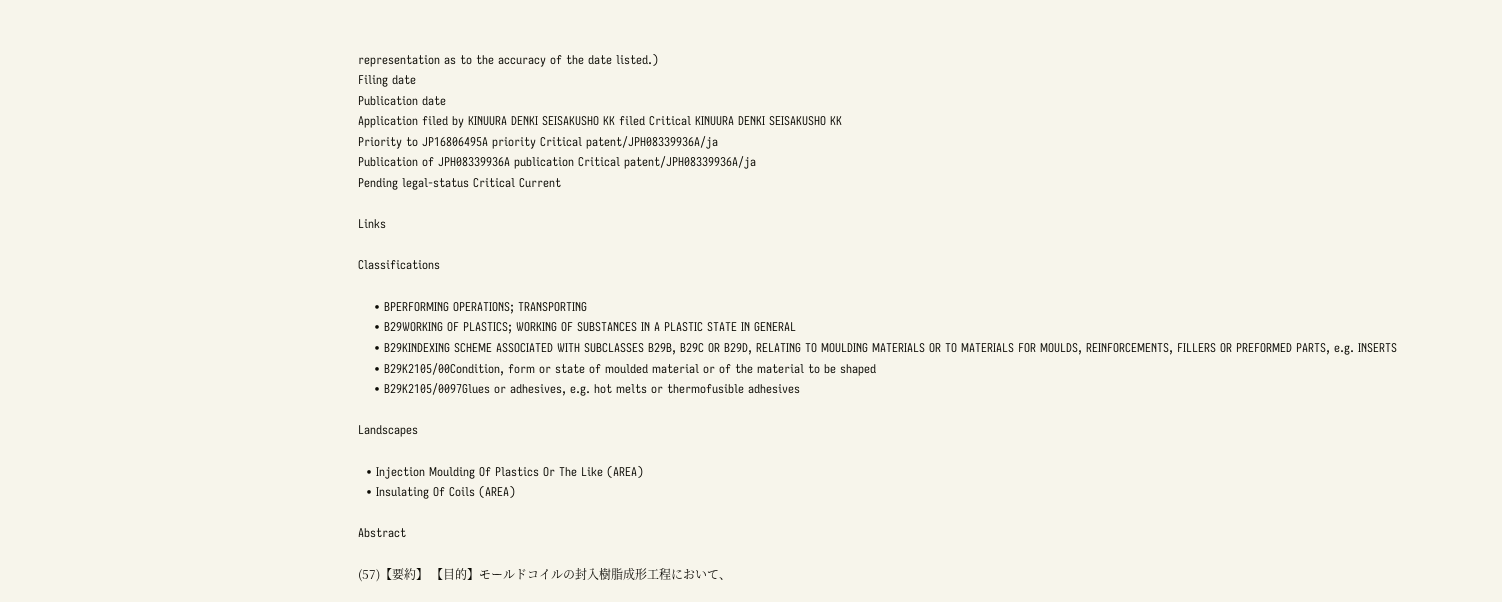representation as to the accuracy of the date listed.)
Filing date
Publication date
Application filed by KINUURA DENKI SEISAKUSHO KK filed Critical KINUURA DENKI SEISAKUSHO KK
Priority to JP16806495A priority Critical patent/JPH08339936A/ja
Publication of JPH08339936A publication Critical patent/JPH08339936A/ja
Pending legal-status Critical Current

Links

Classifications

    • BPERFORMING OPERATIONS; TRANSPORTING
    • B29WORKING OF PLASTICS; WORKING OF SUBSTANCES IN A PLASTIC STATE IN GENERAL
    • B29KINDEXING SCHEME ASSOCIATED WITH SUBCLASSES B29B, B29C OR B29D, RELATING TO MOULDING MATERIALS OR TO MATERIALS FOR MOULDS, REINFORCEMENTS, FILLERS OR PREFORMED PARTS, e.g. INSERTS
    • B29K2105/00Condition, form or state of moulded material or of the material to be shaped
    • B29K2105/0097Glues or adhesives, e.g. hot melts or thermofusible adhesives

Landscapes

  • Injection Moulding Of Plastics Or The Like (AREA)
  • Insulating Of Coils (AREA)

Abstract

(57)【要約】 【目的】モールドコイルの封入樹脂成形工程において、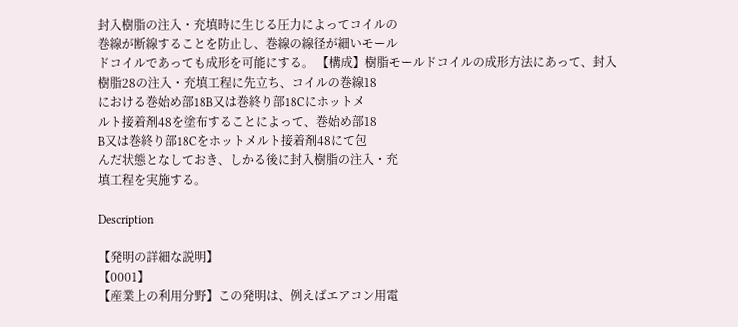封入樹脂の注入・充填時に生じる圧力によってコイルの
巻線が断線することを防止し、巻線の線径が細いモール
ドコイルであっても成形を可能にする。 【構成】樹脂モールドコイルの成形方法にあって、封入
樹脂28の注入・充填工程に先立ち、コイルの巻線18
における巻始め部18B又は巻終り部18Cにホットメ
ルト接着剤48を塗布することによって、巻始め部18
B又は巻終り部18Cをホットメルト接着剤48にて包
んだ状態となしておき、しかる後に封入樹脂の注入・充
填工程を実施する。

Description

【発明の詳細な説明】
【0001】
【産業上の利用分野】この発明は、例えばエアコン用電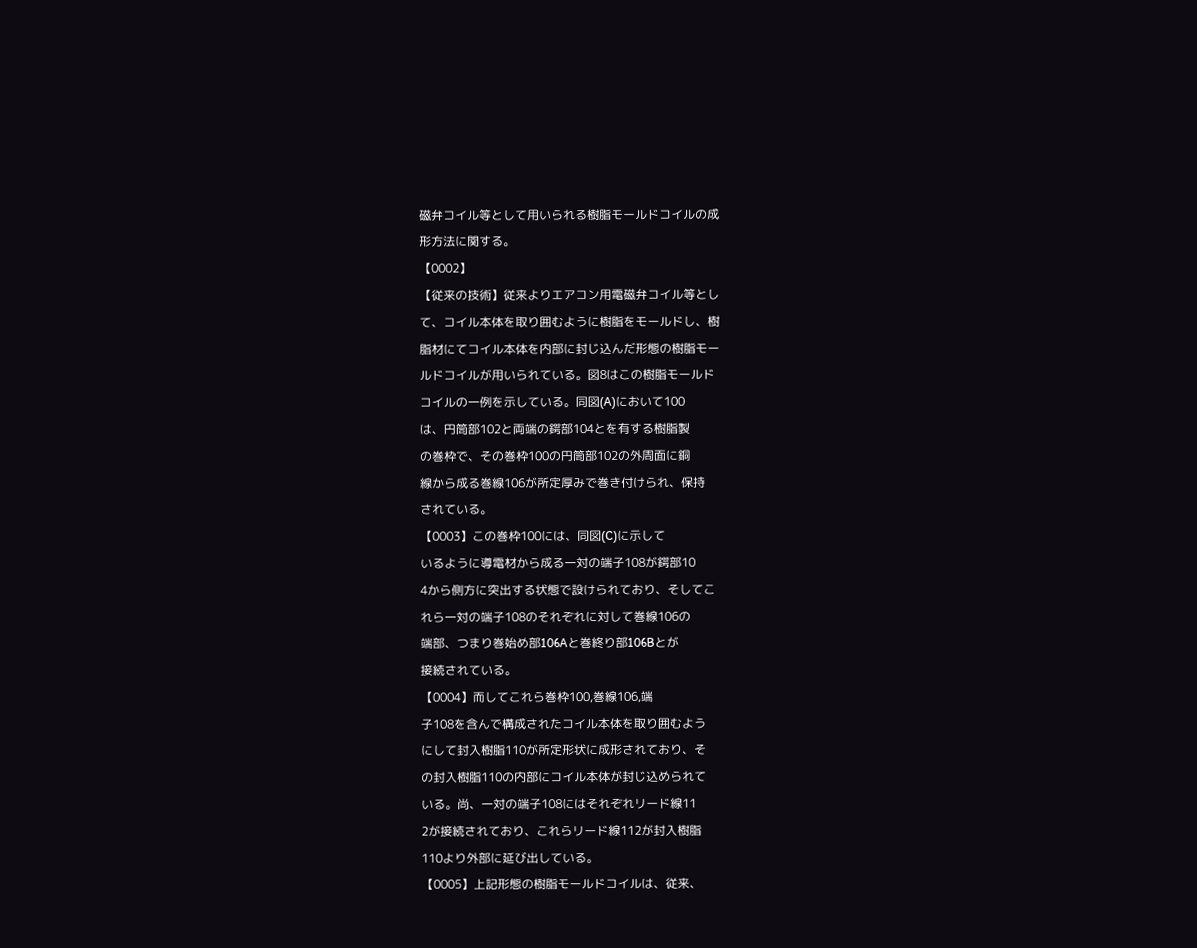磁弁コイル等として用いられる樹脂モールドコイルの成
形方法に関する。
【0002】
【従来の技術】従来よりエアコン用電磁弁コイル等とし
て、コイル本体を取り囲むように樹脂をモールドし、樹
脂材にてコイル本体を内部に封じ込んだ形態の樹脂モー
ルドコイルが用いられている。図8はこの樹脂モールド
コイルの一例を示している。同図(A)において100
は、円筒部102と両端の鍔部104とを有する樹脂製
の巻枠で、その巻枠100の円筒部102の外周面に銅
線から成る巻線106が所定厚みで巻き付けられ、保持
されている。
【0003】この巻枠100には、同図(C)に示して
いるように導電材から成る一対の端子108が鍔部10
4から側方に突出する状態で設けられており、そしてこ
れら一対の端子108のそれぞれに対して巻線106の
端部、つまり巻始め部106Aと巻終り部106Bとが
接続されている。
【0004】而してこれら巻枠100,巻線106,端
子108を含んで構成されたコイル本体を取り囲むよう
にして封入樹脂110が所定形状に成形されており、そ
の封入樹脂110の内部にコイル本体が封じ込められて
いる。尚、一対の端子108にはそれぞれリード線11
2が接続されており、これらリード線112が封入樹脂
110より外部に延び出している。
【0005】上記形態の樹脂モールドコイルは、従来、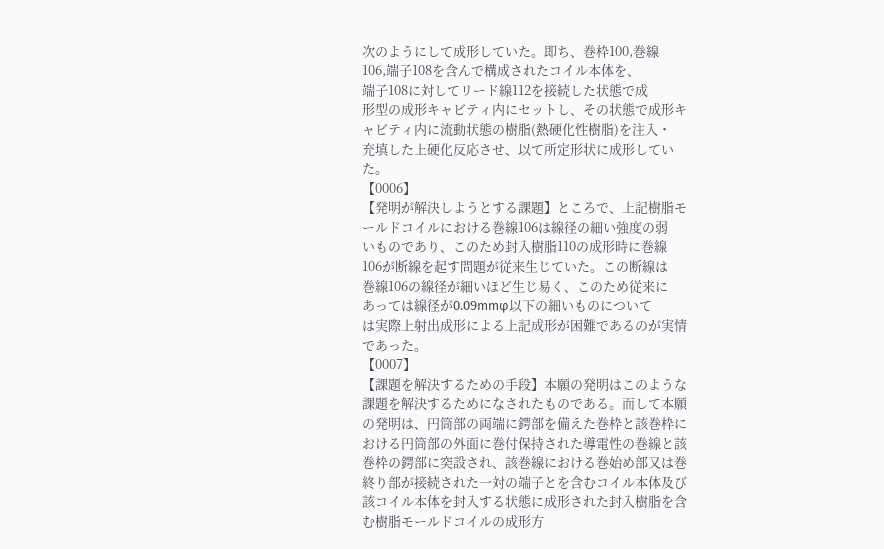次のようにして成形していた。即ち、巻枠100,巻線
106,端子108を含んで構成されたコイル本体を、
端子108に対してリード線112を接続した状態で成
形型の成形キャビティ内にセットし、その状態で成形キ
ャビティ内に流動状態の樹脂(熱硬化性樹脂)を注入・
充填した上硬化反応させ、以て所定形状に成形してい
た。
【0006】
【発明が解決しようとする課題】ところで、上記樹脂モ
ールドコイルにおける巻線106は線径の細い強度の弱
いものであり、このため封入樹脂110の成形時に巻線
106が断線を起す問題が従来生じていた。この断線は
巻線106の線径が細いほど生じ易く、このため従来に
あっては線径が0.09mmφ以下の細いものについて
は実際上射出成形による上記成形が困難であるのが実情
であった。
【0007】
【課題を解決するための手段】本願の発明はこのような
課題を解決するためになされたものである。而して本願
の発明は、円筒部の両端に鍔部を備えた巻枠と該巻枠に
おける円筒部の外面に巻付保持された導電性の巻線と該
巻枠の鍔部に突設され、該巻線における巻始め部又は巻
終り部が接続された一対の端子とを含むコイル本体及び
該コイル本体を封入する状態に成形された封入樹脂を含
む樹脂モールドコイルの成形方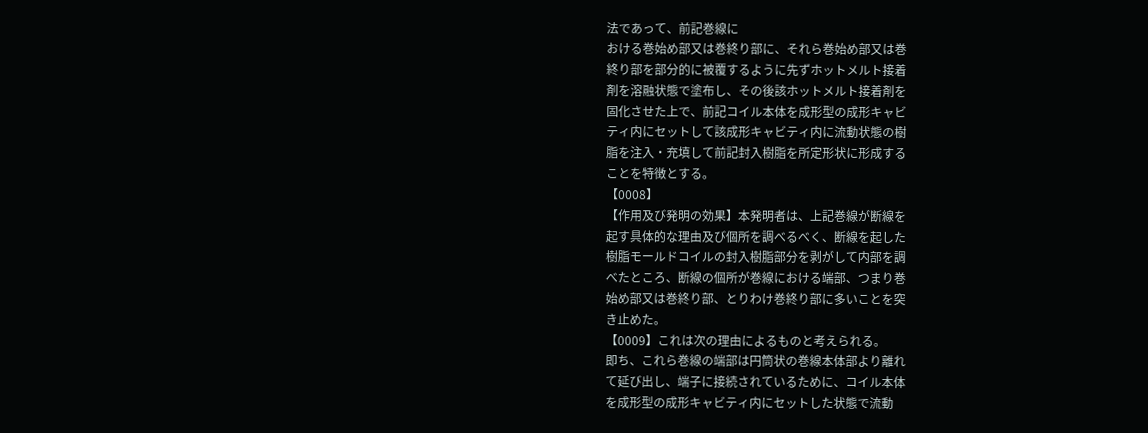法であって、前記巻線に
おける巻始め部又は巻終り部に、それら巻始め部又は巻
終り部を部分的に被覆するように先ずホットメルト接着
剤を溶融状態で塗布し、その後該ホットメルト接着剤を
固化させた上で、前記コイル本体を成形型の成形キャビ
ティ内にセットして該成形キャビティ内に流動状態の樹
脂を注入・充填して前記封入樹脂を所定形状に形成する
ことを特徴とする。
【0008】
【作用及び発明の効果】本発明者は、上記巻線が断線を
起す具体的な理由及び個所を調べるべく、断線を起した
樹脂モールドコイルの封入樹脂部分を剥がして内部を調
べたところ、断線の個所が巻線における端部、つまり巻
始め部又は巻終り部、とりわけ巻終り部に多いことを突
き止めた。
【0009】これは次の理由によるものと考えられる。
即ち、これら巻線の端部は円筒状の巻線本体部より離れ
て延び出し、端子に接続されているために、コイル本体
を成形型の成形キャビティ内にセットした状態で流動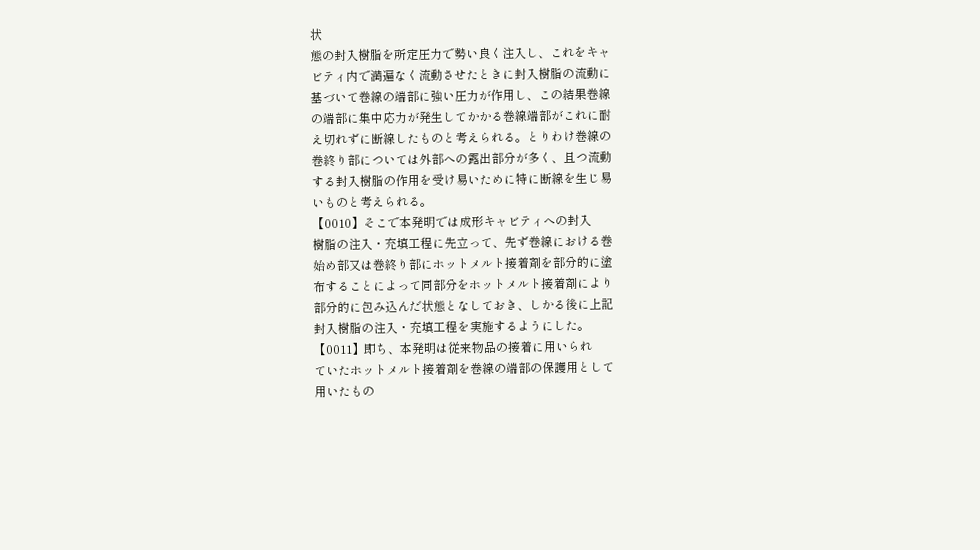状
態の封入樹脂を所定圧力で勢い良く注入し、これをキャ
ビティ内で満遍なく流動させたときに封入樹脂の流動に
基づいて巻線の端部に強い圧力が作用し、この結果巻線
の端部に集中応力が発生してかかる巻線端部がこれに耐
え切れずに断線したものと考えられる。とりわけ巻線の
巻終り部については外部への露出部分が多く、且つ流動
する封入樹脂の作用を受け易いために特に断線を生じ易
いものと考えられる。
【0010】そこで本発明では成形キャビティへの封入
樹脂の注入・充填工程に先立って、先ず巻線における巻
始め部又は巻終り部にホットメルト接着剤を部分的に塗
布することによって同部分をホットメルト接着剤により
部分的に包み込んだ状態となしておき、しかる後に上記
封入樹脂の注入・充填工程を実施するようにした。
【0011】即ち、本発明は従来物品の接着に用いられ
ていたホットメルト接着剤を巻線の端部の保護用として
用いたもの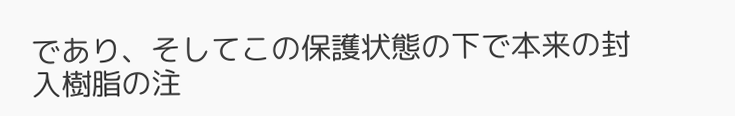であり、そしてこの保護状態の下で本来の封
入樹脂の注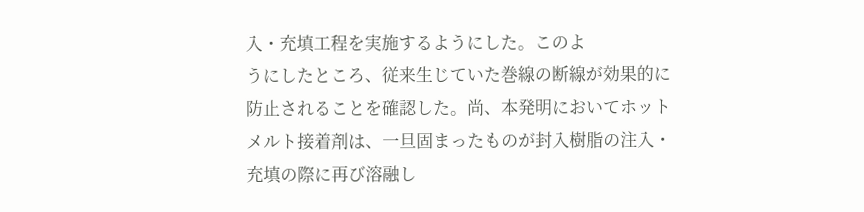入・充填工程を実施するようにした。このよ
うにしたところ、従来生じていた巻線の断線が効果的に
防止されることを確認した。尚、本発明においてホット
メルト接着剤は、一旦固まったものが封入樹脂の注入・
充填の際に再び溶融し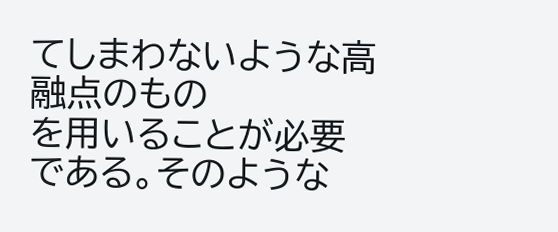てしまわないような高融点のもの
を用いることが必要である。そのような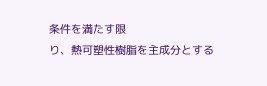条件を満たす限
り、熱可塑性樹脂を主成分とする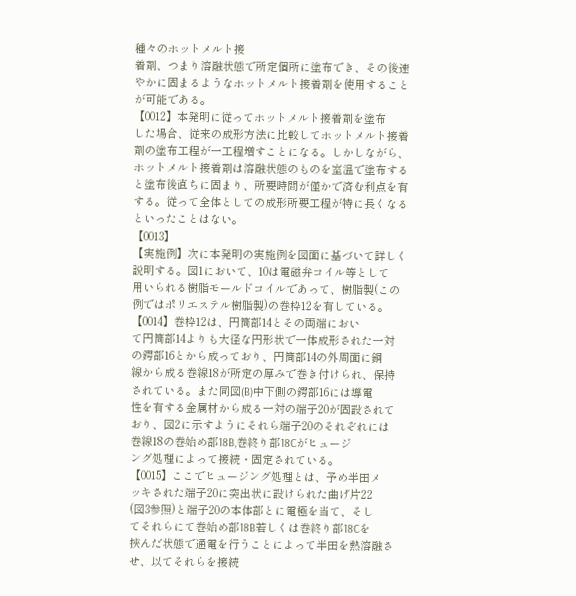種々のホットメルト接
着剤、つまり溶融状態で所定個所に塗布でき、その後速
やかに固まるようなホットメルト接着剤を使用すること
が可能である。
【0012】本発明に従ってホットメルト接着剤を塗布
した場合、従来の成形方法に比較してホットメルト接着
剤の塗布工程が一工程増すことになる。しかしながら、
ホットメルト接着剤は溶融状態のものを室温で塗布する
と塗布後直ちに固まり、所要時間が僅かで済む利点を有
する。従って全体としての成形所要工程が特に長くなる
といったことはない。
【0013】
【実施例】次に本発明の実施例を図面に基づいて詳しく
説明する。図1において、10は電磁弁コイル等として
用いられる樹脂モールドコイルであって、樹脂製(この
例ではポリエステル樹脂製)の巻枠12を有している。
【0014】巻枠12は、円筒部14とその両端におい
て円筒部14よりも大径な円形状で一体成形された一対
の鍔部16とから成っており、円筒部14の外周面に銅
線から成る巻線18が所定の厚みで巻き付けられ、保持
されている。また同図(B)中下側の鍔部16には導電
性を有する金属材から成る一対の端子20が固設されて
おり、図2に示すようにそれら端子20のそれぞれには
巻線18の巻始め部18B,巻終り部18Cがヒュージ
ング処理によって接続・固定されている。
【0015】ここでヒュージング処理とは、予め半田メ
ッキされた端子20に突出状に設けられた曲げ片22
(図3参照)と端子20の本体部とに電極を当て、そし
てそれらにて巻始め部18B若しくは巻終り部18Cを
挾んだ状態で通電を行うことによって半田を熱溶融さ
せ、以てそれらを接続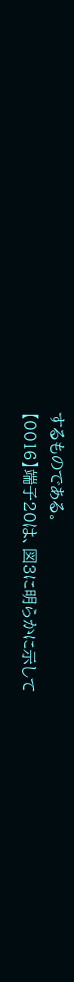するものである。
【0016】端子20は、図3に明らかに示して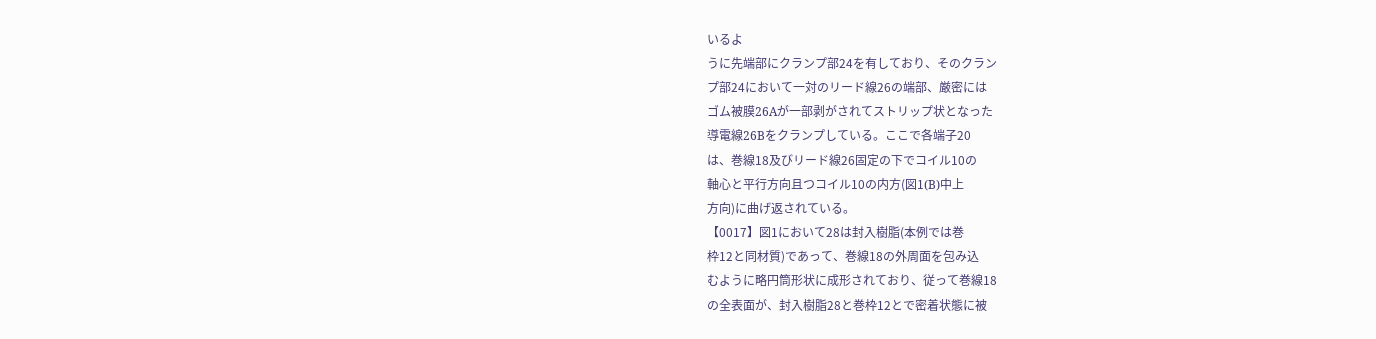いるよ
うに先端部にクランプ部24を有しており、そのクラン
プ部24において一対のリード線26の端部、厳密には
ゴム被膜26Aが一部剥がされてストリップ状となった
導電線26Bをクランプしている。ここで各端子20
は、巻線18及びリード線26固定の下でコイル10の
軸心と平行方向且つコイル10の内方(図1(B)中上
方向)に曲げ返されている。
【0017】図1において28は封入樹脂(本例では巻
枠12と同材質)であって、巻線18の外周面を包み込
むように略円筒形状に成形されており、従って巻線18
の全表面が、封入樹脂28と巻枠12とで密着状態に被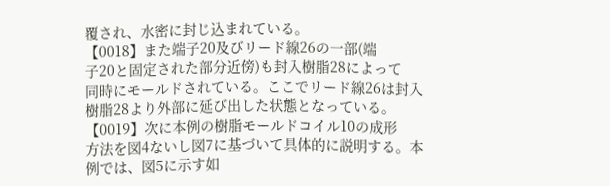覆され、水密に封じ込まれている。
【0018】また端子20及びリード線26の一部(端
子20と固定された部分近傍)も封入樹脂28によって
同時にモールドされている。ここでリード線26は封入
樹脂28より外部に延び出した状態となっている。
【0019】次に本例の樹脂モールドコイル10の成形
方法を図4ないし図7に基づいて具体的に説明する。本
例では、図5に示す如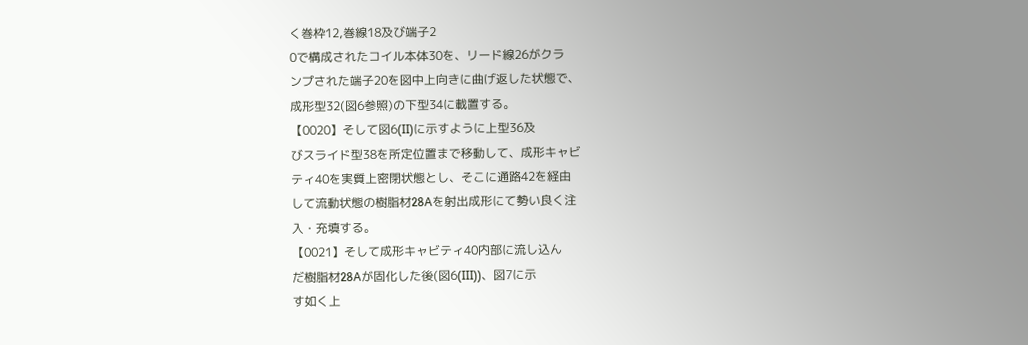く巻枠12,巻線18及び端子2
0で構成されたコイル本体30を、リード線26がクラ
ンプされた端子20を図中上向きに曲げ返した状態で、
成形型32(図6参照)の下型34に載置する。
【0020】そして図6(II)に示すように上型36及
びスライド型38を所定位置まで移動して、成形キャビ
ティ40を実質上密閉状態とし、そこに通路42を経由
して流動状態の樹脂材28Aを射出成形にて勢い良く注
入・充填する。
【0021】そして成形キャビティ40内部に流し込ん
だ樹脂材28Aが固化した後(図6(III))、図7に示
す如く上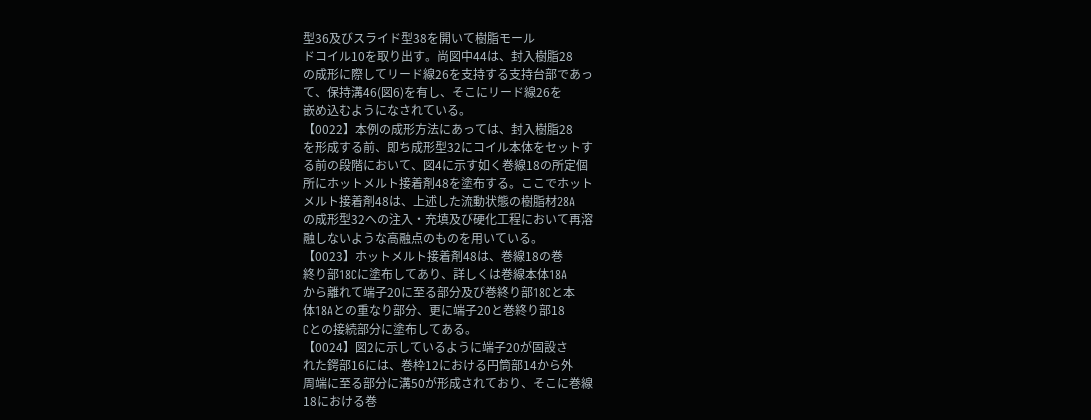型36及びスライド型38を開いて樹脂モール
ドコイル10を取り出す。尚図中44は、封入樹脂28
の成形に際してリード線26を支持する支持台部であっ
て、保持溝46(図6)を有し、そこにリード線26を
嵌め込むようになされている。
【0022】本例の成形方法にあっては、封入樹脂28
を形成する前、即ち成形型32にコイル本体をセットす
る前の段階において、図4に示す如く巻線18の所定個
所にホットメルト接着剤48を塗布する。ここでホット
メルト接着剤48は、上述した流動状態の樹脂材28A
の成形型32への注入・充填及び硬化工程において再溶
融しないような高融点のものを用いている。
【0023】ホットメルト接着剤48は、巻線18の巻
終り部18Cに塗布してあり、詳しくは巻線本体18A
から離れて端子20に至る部分及び巻終り部18Cと本
体18Aとの重なり部分、更に端子20と巻終り部18
Cとの接続部分に塗布してある。
【0024】図2に示しているように端子20が固設さ
れた鍔部16には、巻枠12における円筒部14から外
周端に至る部分に溝50が形成されており、そこに巻線
18における巻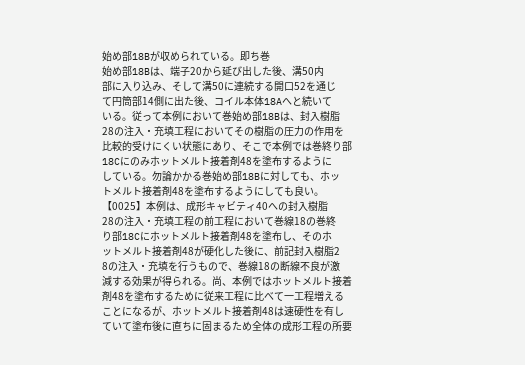始め部18Bが収められている。即ち巻
始め部18Bは、端子20から延び出した後、溝50内
部に入り込み、そして溝50に連続する開口52を通じ
て円筒部14側に出た後、コイル本体18Aへと続いて
いる。従って本例において巻始め部18Bは、封入樹脂
28の注入・充填工程においてその樹脂の圧力の作用を
比較的受けにくい状態にあり、そこで本例では巻終り部
18Cにのみホットメルト接着剤48を塗布するように
している。勿論かかる巻始め部18Bに対しても、ホッ
トメルト接着剤48を塗布するようにしても良い。
【0025】本例は、成形キャビティ40への封入樹脂
28の注入・充填工程の前工程において巻線18の巻終
り部18Cにホットメルト接着剤48を塗布し、そのホ
ットメルト接着剤48が硬化した後に、前記封入樹脂2
8の注入・充填を行うもので、巻線18の断線不良が激
減する効果が得られる。尚、本例ではホットメルト接着
剤48を塗布するために従来工程に比べて一工程増える
ことになるが、ホットメルト接着剤48は速硬性を有し
ていて塗布後に直ちに固まるため全体の成形工程の所要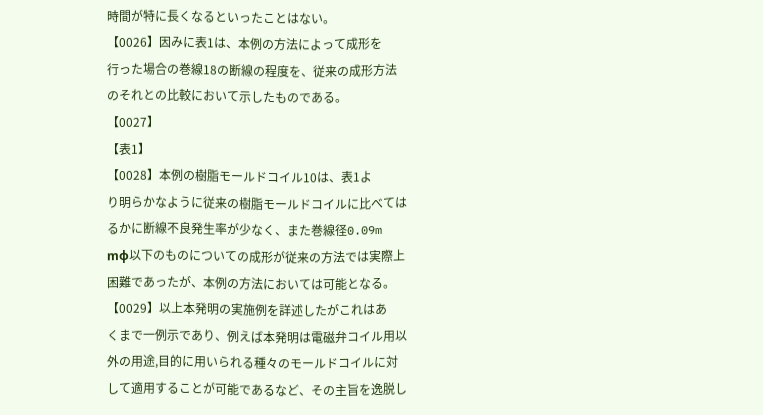時間が特に長くなるといったことはない。
【0026】因みに表1は、本例の方法によって成形を
行った場合の巻線18の断線の程度を、従来の成形方法
のそれとの比較において示したものである。
【0027】
【表1】
【0028】本例の樹脂モールドコイル10は、表1よ
り明らかなように従来の樹脂モールドコイルに比べては
るかに断線不良発生率が少なく、また巻線径0.09m
mφ以下のものについての成形が従来の方法では実際上
困難であったが、本例の方法においては可能となる。
【0029】以上本発明の実施例を詳述したがこれはあ
くまで一例示であり、例えば本発明は電磁弁コイル用以
外の用途,目的に用いられる種々のモールドコイルに対
して適用することが可能であるなど、その主旨を逸脱し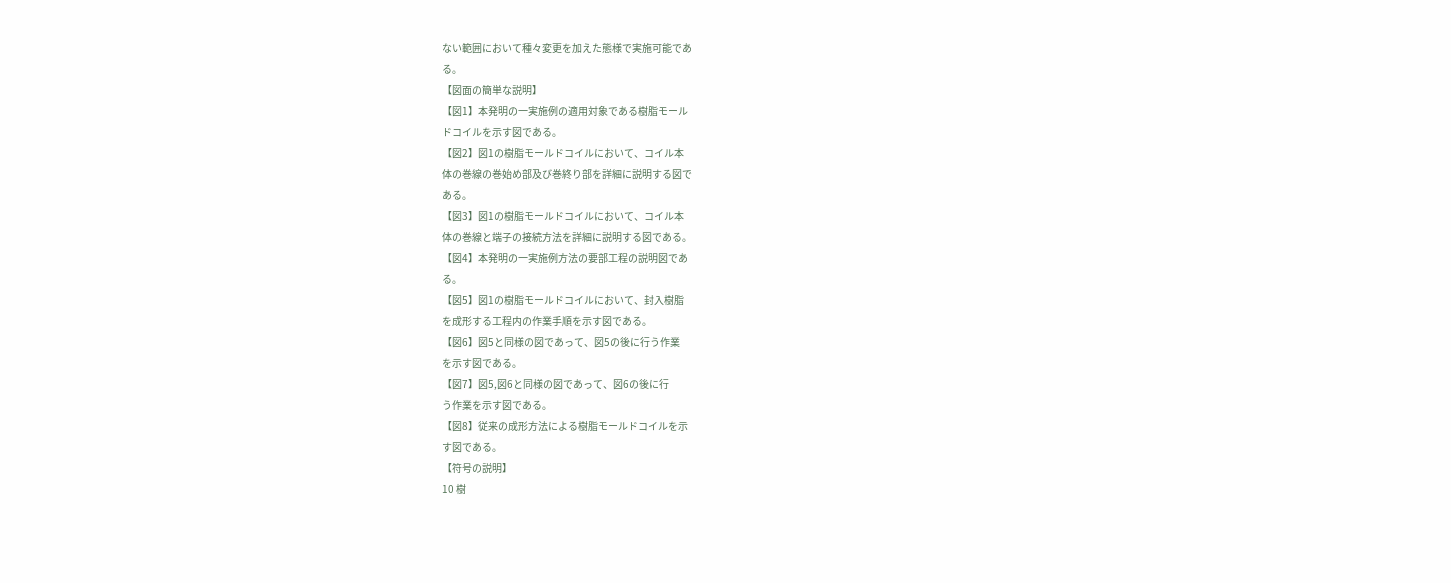ない範囲において種々変更を加えた態様で実施可能であ
る。
【図面の簡単な説明】
【図1】本発明の一実施例の適用対象である樹脂モール
ドコイルを示す図である。
【図2】図1の樹脂モールドコイルにおいて、コイル本
体の巻線の巻始め部及び巻終り部を詳細に説明する図で
ある。
【図3】図1の樹脂モールドコイルにおいて、コイル本
体の巻線と端子の接続方法を詳細に説明する図である。
【図4】本発明の一実施例方法の要部工程の説明図であ
る。
【図5】図1の樹脂モールドコイルにおいて、封入樹脂
を成形する工程内の作業手順を示す図である。
【図6】図5と同様の図であって、図5の後に行う作業
を示す図である。
【図7】図5,図6と同様の図であって、図6の後に行
う作業を示す図である。
【図8】従来の成形方法による樹脂モールドコイルを示
す図である。
【符号の説明】
10 樹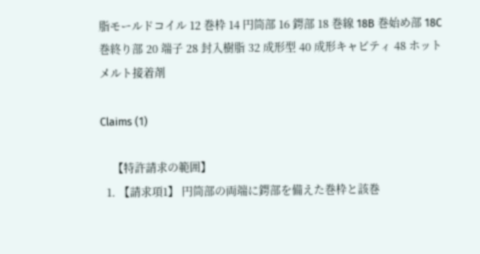脂モールドコイル 12 巻枠 14 円筒部 16 鍔部 18 巻線 18B 巻始め部 18C 巻終り部 20 端子 28 封入樹脂 32 成形型 40 成形キャビティ 48 ホットメルト接着剤

Claims (1)

    【特許請求の範囲】
  1. 【請求項1】 円筒部の両端に鍔部を備えた巻枠と該巻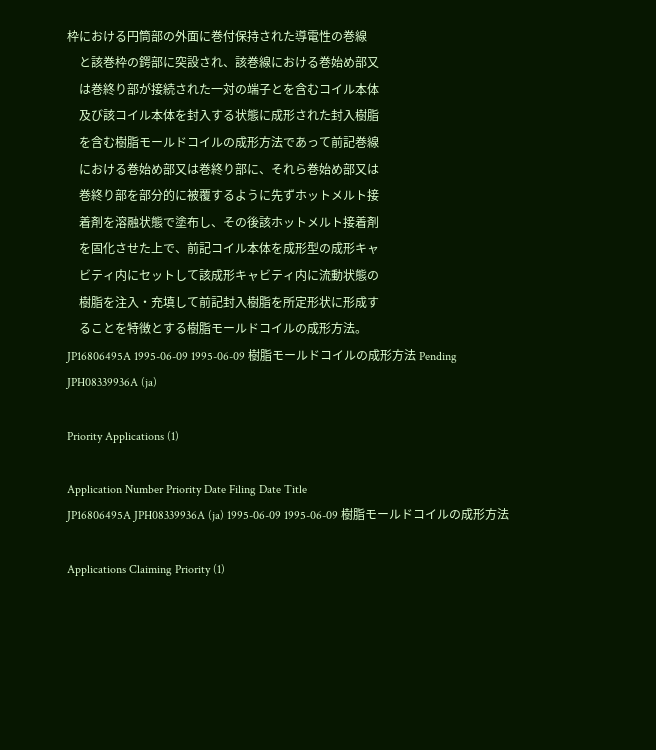枠における円筒部の外面に巻付保持された導電性の巻線
    と該巻枠の鍔部に突設され、該巻線における巻始め部又
    は巻終り部が接続された一対の端子とを含むコイル本体
    及び該コイル本体を封入する状態に成形された封入樹脂
    を含む樹脂モールドコイルの成形方法であって前記巻線
    における巻始め部又は巻終り部に、それら巻始め部又は
    巻終り部を部分的に被覆するように先ずホットメルト接
    着剤を溶融状態で塗布し、その後該ホットメルト接着剤
    を固化させた上で、前記コイル本体を成形型の成形キャ
    ビティ内にセットして該成形キャビティ内に流動状態の
    樹脂を注入・充填して前記封入樹脂を所定形状に形成す
    ることを特徴とする樹脂モールドコイルの成形方法。
JP16806495A 1995-06-09 1995-06-09 樹脂モールドコイルの成形方法 Pending JPH08339936A (ja)

Priority Applications (1)

Application Number Priority Date Filing Date Title
JP16806495A JPH08339936A (ja) 1995-06-09 1995-06-09 樹脂モールドコイルの成形方法

Applications Claiming Priority (1)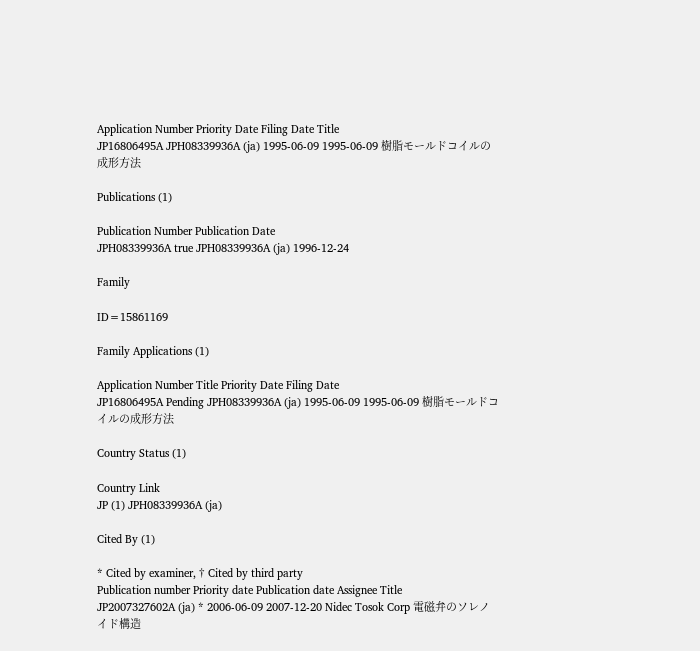Application Number Priority Date Filing Date Title
JP16806495A JPH08339936A (ja) 1995-06-09 1995-06-09 樹脂モールドコイルの成形方法

Publications (1)

Publication Number Publication Date
JPH08339936A true JPH08339936A (ja) 1996-12-24

Family

ID=15861169

Family Applications (1)

Application Number Title Priority Date Filing Date
JP16806495A Pending JPH08339936A (ja) 1995-06-09 1995-06-09 樹脂モールドコイルの成形方法

Country Status (1)

Country Link
JP (1) JPH08339936A (ja)

Cited By (1)

* Cited by examiner, † Cited by third party
Publication number Priority date Publication date Assignee Title
JP2007327602A (ja) * 2006-06-09 2007-12-20 Nidec Tosok Corp 電磁弁のソレノイド構造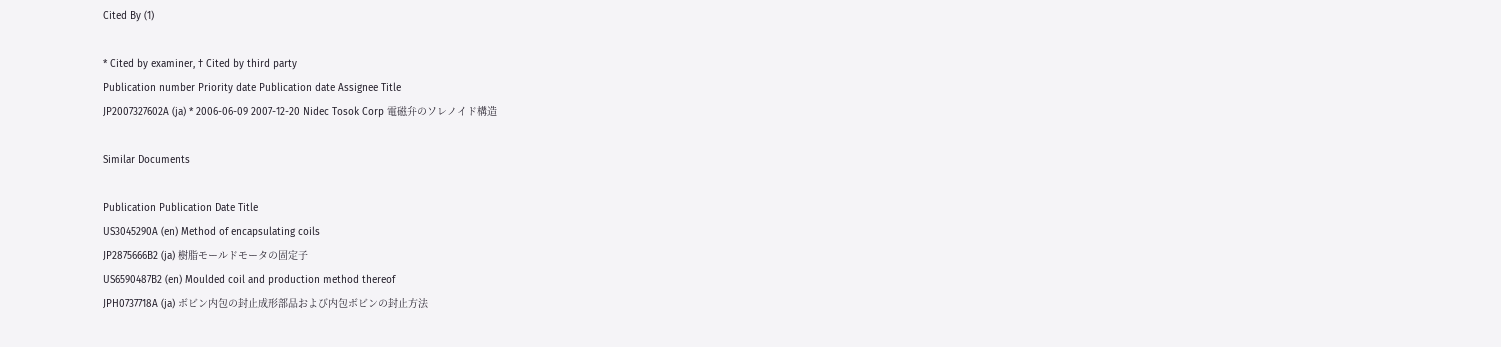Cited By (1)

* Cited by examiner, † Cited by third party
Publication number Priority date Publication date Assignee Title
JP2007327602A (ja) * 2006-06-09 2007-12-20 Nidec Tosok Corp 電磁弁のソレノイド構造

Similar Documents

Publication Publication Date Title
US3045290A (en) Method of encapsulating coils
JP2875666B2 (ja) 樹脂モールドモータの固定子
US6590487B2 (en) Moulded coil and production method thereof
JPH0737718A (ja) ボビン内包の封止成形部品および内包ボビンの封止方法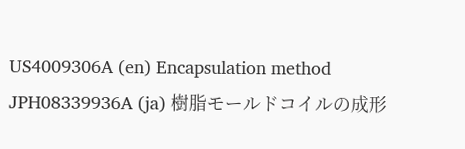US4009306A (en) Encapsulation method
JPH08339936A (ja) 樹脂モールドコイルの成形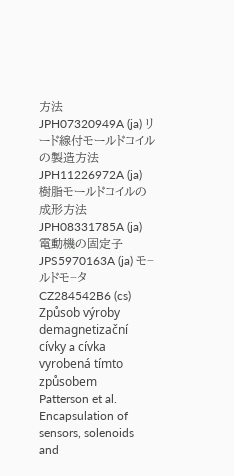方法
JPH07320949A (ja) リード線付モールドコイルの製造方法
JPH11226972A (ja) 樹脂モールドコイルの成形方法
JPH08331785A (ja) 電動機の固定子
JPS5970163A (ja) モ−ルドモ−タ
CZ284542B6 (cs) Způsob výroby demagnetizační cívky a cívka vyrobená tímto způsobem
Patterson et al. Encapsulation of sensors, solenoids and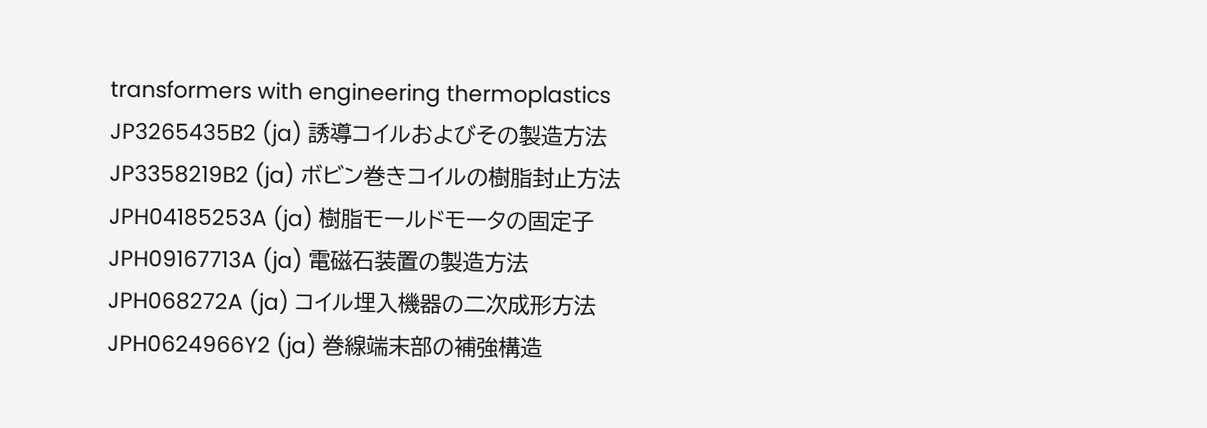transformers with engineering thermoplastics
JP3265435B2 (ja) 誘導コイルおよびその製造方法
JP3358219B2 (ja) ボビン巻きコイルの樹脂封止方法
JPH04185253A (ja) 樹脂モールドモータの固定子
JPH09167713A (ja) 電磁石装置の製造方法
JPH068272A (ja) コイル埋入機器の二次成形方法
JPH0624966Y2 (ja) 巻線端末部の補強構造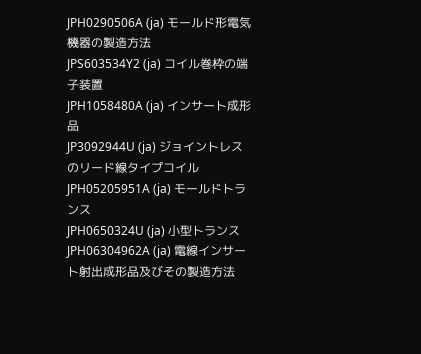JPH0290506A (ja) モールド形電気機器の製造方法
JPS603534Y2 (ja) コイル巻枠の端子装置
JPH1058480A (ja) インサート成形品
JP3092944U (ja) ジョイントレスのリード線タイプコイル
JPH05205951A (ja) モールドトランス
JPH0650324U (ja) 小型トランス
JPH06304962A (ja) 電線インサート射出成形品及びその製造方法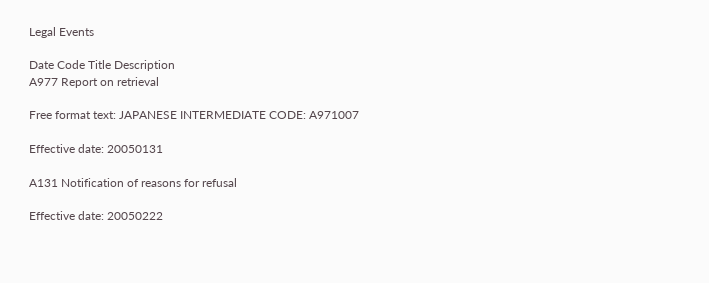Legal Events

Date Code Title Description
A977 Report on retrieval

Free format text: JAPANESE INTERMEDIATE CODE: A971007

Effective date: 20050131

A131 Notification of reasons for refusal

Effective date: 20050222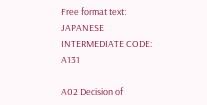Free format text: JAPANESE INTERMEDIATE CODE: A131

A02 Decision of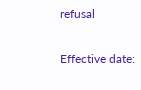refusal

Effective date: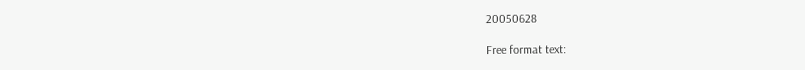20050628

Free format text: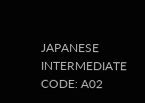JAPANESE INTERMEDIATE CODE: A02